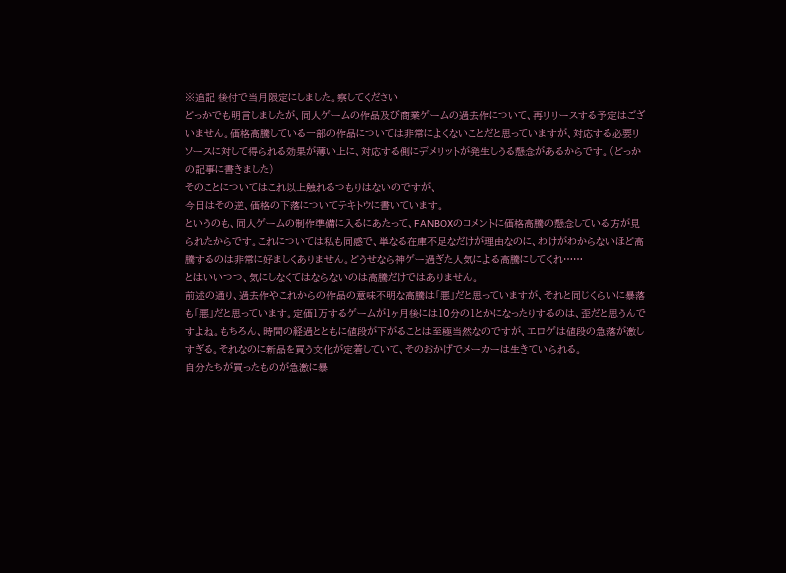※追記 後付で当月限定にしました。察してください
どっかでも明言しましたが、同人ゲームの作品及び商業ゲームの過去作について、再リリースする予定はございません。価格高騰している一部の作品については非常によくないことだと思っていますが、対応する必要リソースに対して得られる効果が薄い上に、対応する側にデメリットが発生しうる懸念があるからです。(どっかの記事に書きました)
そのことについてはこれ以上触れるつもりはないのですが、
今日はその逆、価格の下落についてテキトウに書いています。
というのも、同人ゲームの制作準備に入るにあたって、FANBOXのコメントに価格高騰の懸念している方が見られたからです。これについては私も同感で、単なる在庫不足なだけが理由なのに、わけがわからないほど高騰するのは非常に好ましくありません。どうせなら神ゲー過ぎた人気による高騰にしてくれ……
とはいいつつ、気にしなくてはならないのは高騰だけではありません。
前述の通り、過去作やこれからの作品の意味不明な高騰は「悪」だと思っていますが、それと同じくらいに暴落も「悪」だと思っています。定価1万するゲームが1ヶ月後には10分の1とかになったりするのは、歪だと思うんですよね。もちろん、時間の経過とともに値段が下がることは至極当然なのですが、エロゲは値段の急落が激しすぎる。それなのに新品を買う文化が定着していて、そのおかげでメーカーは生きていられる。
自分たちが買ったものが急激に暴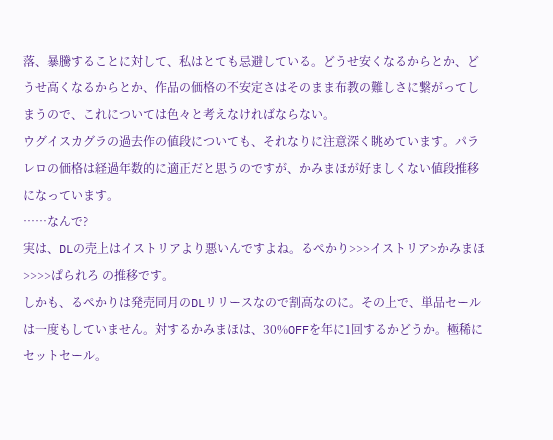落、暴騰することに対して、私はとても忌避している。どうせ安くなるからとか、どうせ高くなるからとか、作品の価格の不安定さはそのまま布教の難しさに繋がってしまうので、これについては色々と考えなければならない。
ウグイスカグラの過去作の値段についても、それなりに注意深く眺めています。パラレロの価格は経過年数的に適正だと思うのですが、かみまほが好ましくない値段推移になっています。
……なんで?
実は、DLの売上はイストリアより悪いんですよね。るぺかり>>>イストリア>かみまほ>>>>ぱられろ の推移です。
しかも、るぺかりは発売同月のDLリリースなので割高なのに。その上で、単品セールは一度もしていません。対するかみまほは、30%OFFを年に1回するかどうか。極稀にセットセール。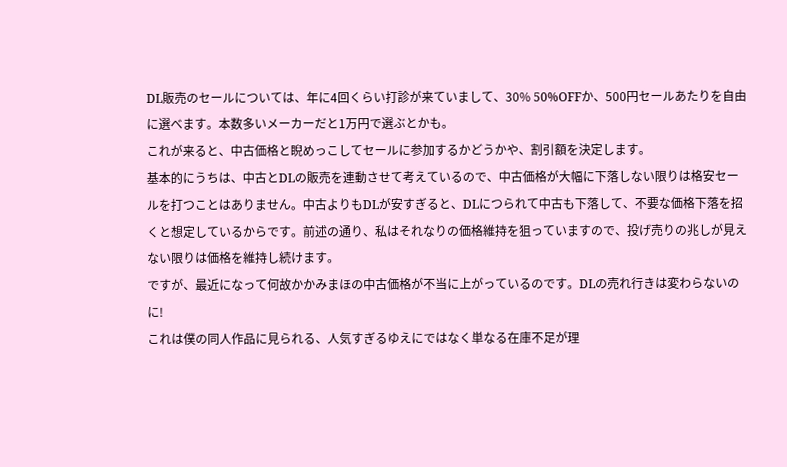DL販売のセールについては、年に4回くらい打診が来ていまして、30% 50%OFFか、500円セールあたりを自由に選べます。本数多いメーカーだと1万円で選ぶとかも。
これが来ると、中古価格と睨めっこしてセールに参加するかどうかや、割引額を決定します。
基本的にうちは、中古とDLの販売を連動させて考えているので、中古価格が大幅に下落しない限りは格安セールを打つことはありません。中古よりもDLが安すぎると、DLにつられて中古も下落して、不要な価格下落を招くと想定しているからです。前述の通り、私はそれなりの価格維持を狙っていますので、投げ売りの兆しが見えない限りは価格を維持し続けます。
ですが、最近になって何故かかみまほの中古価格が不当に上がっているのです。DLの売れ行きは変わらないのに!
これは僕の同人作品に見られる、人気すぎるゆえにではなく単なる在庫不足が理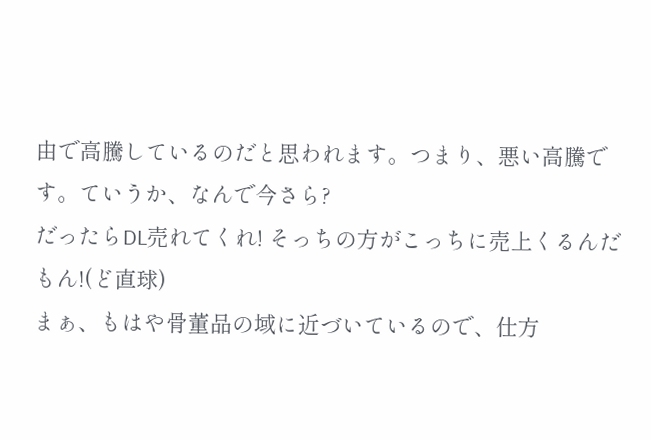由で高騰しているのだと思われます。つまり、悪い高騰です。ていうか、なんで今さら?
だったらDL売れてくれ! そっちの方がこっちに売上くるんだもん!(ど直球)
まぁ、もはや骨董品の域に近づいているので、仕方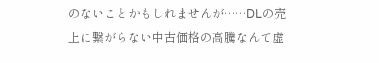のないことかもしれませんが……DLの売上に繋がらない中古価格の高騰なんて虚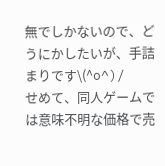無でしかないので、どうにかしたいが、手詰まりです\(^o^)/
せめて、同人ゲームでは意味不明な価格で売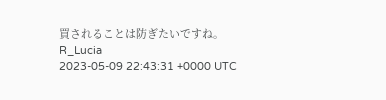買されることは防ぎたいですね。
R_Lucia
2023-05-09 22:43:31 +0000 UTC